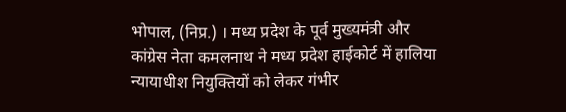भोपाल, (निप्र.) । मध्य प्रदेश के पूर्व मुख्यमंत्री और कांग्रेस नेता कमलनाथ ने मध्य प्रदेश हाईकोर्ट में हालिया न्यायाधीश नियुक्तियों को लेकर गंभीर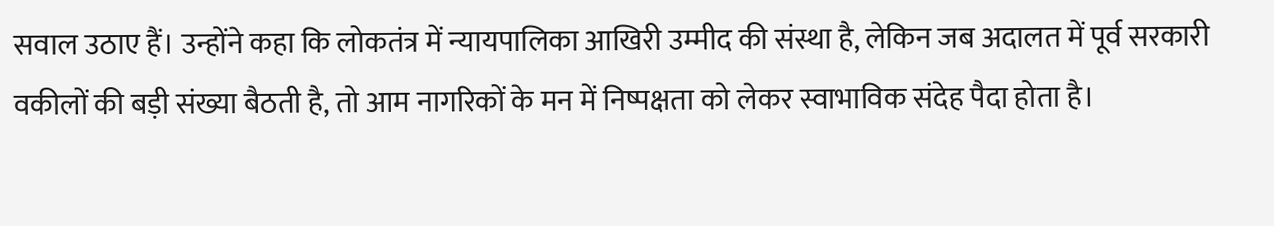सवाल उठाए हैं। उन्होंने कहा कि लोकतंत्र में न्यायपालिका आखिरी उम्मीद की संस्था है, लेकिन जब अदालत में पूर्व सरकारी वकीलों की बड़ी संख्या बैठती है, तो आम नागरिकों के मन में निष्पक्षता को लेकर स्वाभाविक संदेह पैदा होता है।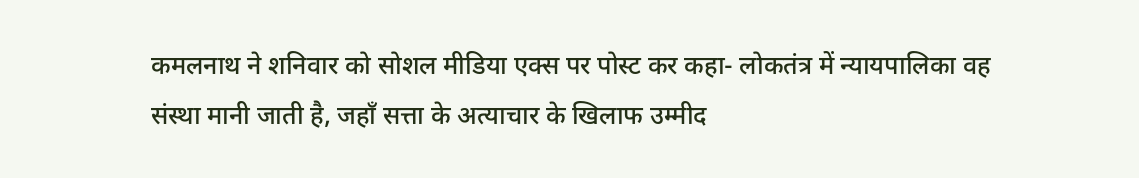कमलनाथ ने शनिवार को सोशल मीडिया एक्स पर पोस्ट कर कहा- लोकतंत्र में न्यायपालिका वह संस्था मानी जाती है, जहाँ सत्ता के अत्याचार के खिलाफ उम्मीद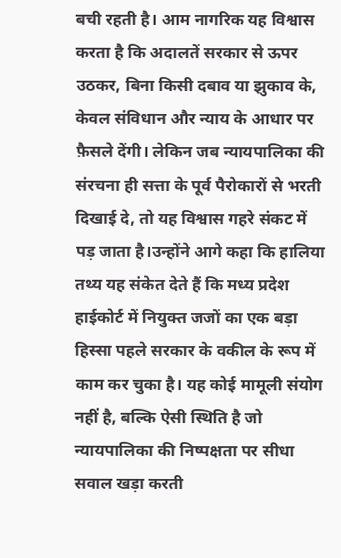बची रहती है। आम नागरिक यह विश्वास करता है कि अदालतें सरकार से ऊपर उठकर, बिना किसी दबाव या झुकाव के, केवल संविधान और न्याय के आधार पर फ़ैसले देंगी। लेकिन जब न्यायपालिका की संरचना ही सत्ता के पूर्व पैरोकारों से भरती दिखाई दे, तो यह विश्वास गहरे संकट में पड़ जाता है।उन्होंने आगे कहा कि हालिया तथ्य यह संकेत देते हैं कि मध्य प्रदेश हाईकोर्ट में नियुक्त जजों का एक बड़ा हिस्सा पहले सरकार के वकील के रूप में काम कर चुका है। यह कोई मामूली संयोग नहीं है, बल्कि ऐसी स्थिति है जो न्यायपालिका की निष्पक्षता पर सीधा सवाल खड़ा करती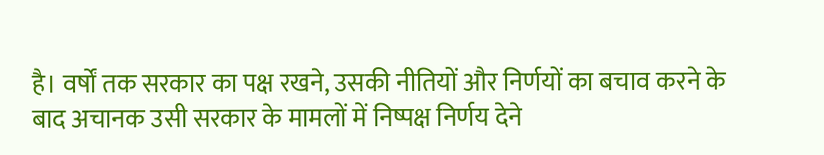है। वर्षों तक सरकार का पक्ष रखने, उसकी नीतियों और निर्णयों का बचाव करने के बाद अचानक उसी सरकार के मामलों में निष्पक्ष निर्णय देने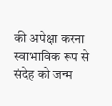की अपेक्षा करना स्वाभाविक रूप से संदेह को जन्म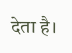देता है।